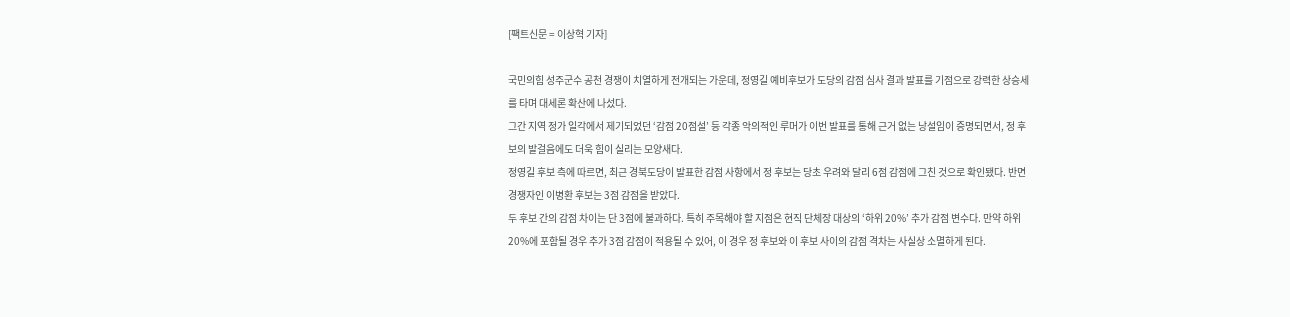[팩트신문 = 이상혁 기자]

국민의힘 성주군수 공천 경쟁이 치열하게 전개되는 가운데, 정영길 예비후보가 도당의 감점 심사 결과 발표를 기점으로 강력한 상승세를 타며 대세론 확산에 나섰다.
그간 지역 정가 일각에서 제기되었던 ‘감점 20점설’ 등 각종 악의적인 루머가 이번 발표를 통해 근거 없는 낭설임이 증명되면서, 정 후보의 발걸음에도 더욱 힘이 실리는 모양새다.
정영길 후보 측에 따르면, 최근 경북도당이 발표한 감점 사항에서 정 후보는 당초 우려와 달리 6점 감점에 그친 것으로 확인됐다. 반면 경쟁자인 이병환 후보는 3점 감점을 받았다.
두 후보 간의 감점 차이는 단 3점에 불과하다. 특히 주목해야 할 지점은 현직 단체장 대상의 ‘하위 20%’ 추가 감점 변수다. 만약 하위 20%에 포함될 경우 추가 3점 감점이 적용될 수 있어, 이 경우 정 후보와 이 후보 사이의 감점 격차는 사실상 소멸하게 된다.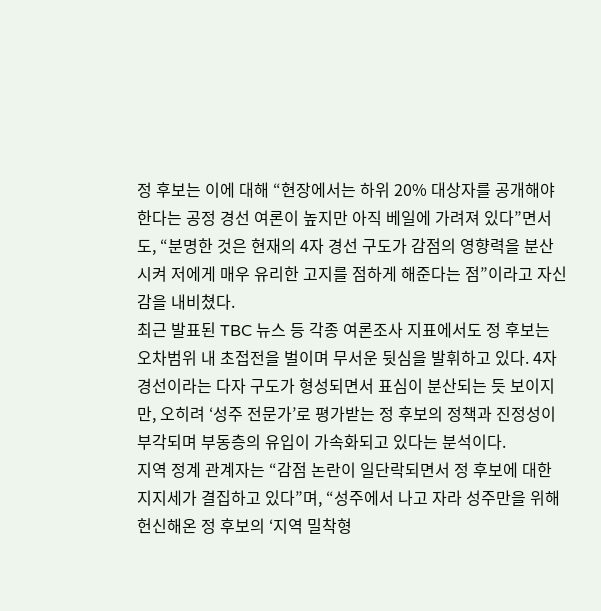정 후보는 이에 대해 “현장에서는 하위 20% 대상자를 공개해야 한다는 공정 경선 여론이 높지만 아직 베일에 가려져 있다”면서도, “분명한 것은 현재의 4자 경선 구도가 감점의 영향력을 분산시켜 저에게 매우 유리한 고지를 점하게 해준다는 점”이라고 자신감을 내비쳤다.
최근 발표된 TBC 뉴스 등 각종 여론조사 지표에서도 정 후보는 오차범위 내 초접전을 벌이며 무서운 뒷심을 발휘하고 있다. 4자 경선이라는 다자 구도가 형성되면서 표심이 분산되는 듯 보이지만, 오히려 ‘성주 전문가’로 평가받는 정 후보의 정책과 진정성이 부각되며 부동층의 유입이 가속화되고 있다는 분석이다.
지역 정계 관계자는 “감점 논란이 일단락되면서 정 후보에 대한 지지세가 결집하고 있다”며, “성주에서 나고 자라 성주만을 위해 헌신해온 정 후보의 ‘지역 밀착형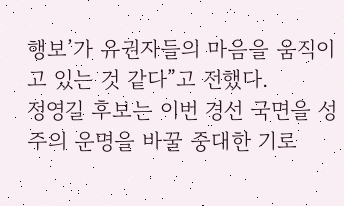행보’가 유권자들의 마음을 움직이고 있는 것 같다”고 전했다.
정영길 후보는 이번 경선 국면을 성주의 운명을 바꿀 중대한 기로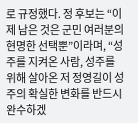로 규정했다. 정 후보는 “이제 남은 것은 군민 여러분의 현명한 선택뿐”이라며, “성주를 지켜온 사람, 성주를 위해 살아온 저 정영길이 성주의 확실한 변화를 반드시 완수하겠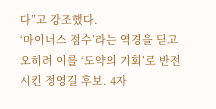다”고 강조했다.
‘마이너스 점수’라는 역경을 딛고 오히려 이를 ‘도약의 기회’로 반전시킨 정영길 후보. 4자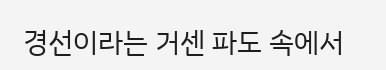경선이라는 거센 파도 속에서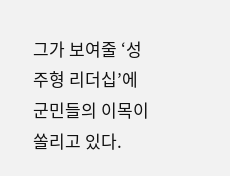그가 보여줄 ‘성주형 리더십’에 군민들의 이목이 쏠리고 있다.